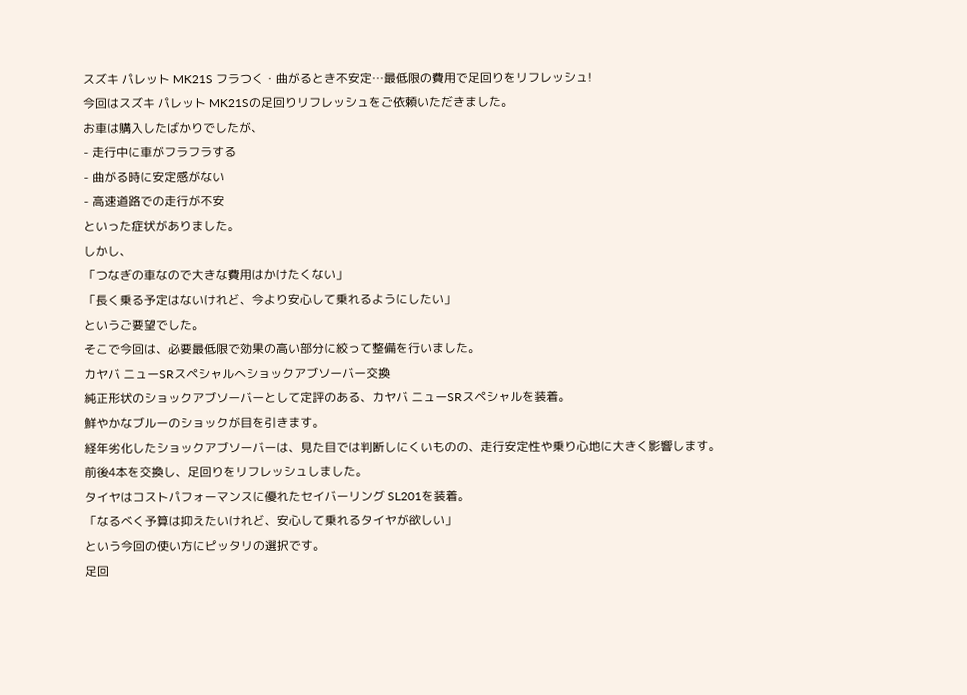スズキ パレット MK21S フラつく・曲がるとき不安定…最低限の費用で足回りをリフレッシュ!
今回はスズキ パレット MK21Sの足回りリフレッシュをご依頼いただきました。
お車は購入したばかりでしたが、
- 走行中に車がフラフラする
- 曲がる時に安定感がない
- 高速道路での走行が不安
といった症状がありました。
しかし、
「つなぎの車なので大きな費用はかけたくない」
「長く乗る予定はないけれど、今より安心して乗れるようにしたい」
というご要望でした。
そこで今回は、必要最低限で効果の高い部分に絞って整備を行いました。
カヤバ ニューSRスペシャルへショックアブソーバー交換
純正形状のショックアブソーバーとして定評のある、カヤバ ニューSRスペシャルを装着。
鮮やかなブルーのショックが目を引きます。
経年劣化したショックアブソーバーは、見た目では判断しにくいものの、走行安定性や乗り心地に大きく影響します。
前後4本を交換し、足回りをリフレッシュしました。
タイヤはコストパフォーマンスに優れたセイバーリング SL201を装着。
「なるべく予算は抑えたいけれど、安心して乗れるタイヤが欲しい」
という今回の使い方にピッタリの選択です。
足回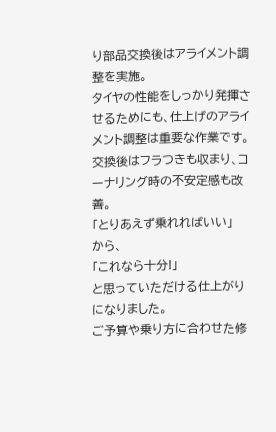り部品交換後はアライメント調整を実施。
タイヤの性能をしっかり発揮させるためにも、仕上げのアライメント調整は重要な作業です。
交換後はフラつきも収まり、コーナリング時の不安定感も改善。
「とりあえず乗れればいい」
から、
「これなら十分!」
と思っていただける仕上がりになりました。
ご予算や乗り方に合わせた修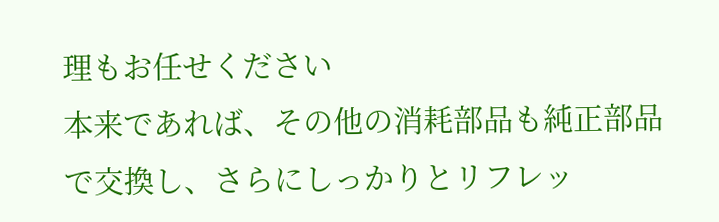理もお任せください
本来であれば、その他の消耗部品も純正部品で交換し、さらにしっかりとリフレッ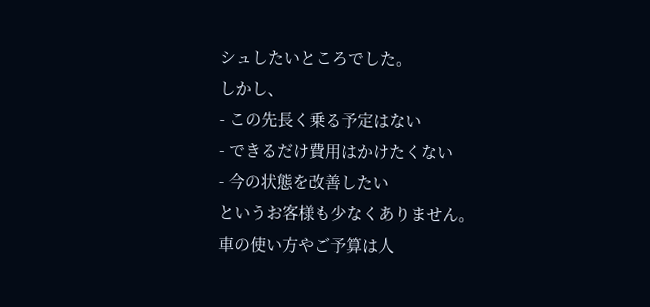シュしたいところでした。
しかし、
- この先長く乗る予定はない
- できるだけ費用はかけたくない
- 今の状態を改善したい
というお客様も少なくありません。
車の使い方やご予算は人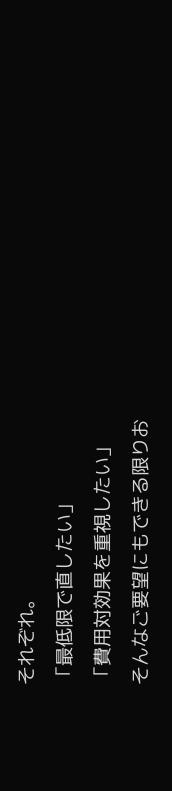それぞれ。
「最低限で直したい」
「費用対効果を重視したい」
そんなご要望にもできる限りお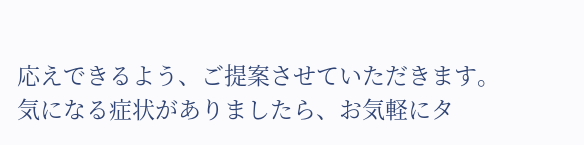応えできるよう、ご提案させていただきます。
気になる症状がありましたら、お気軽にタ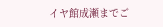イヤ館成瀬までご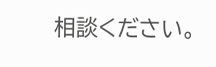相談ください。